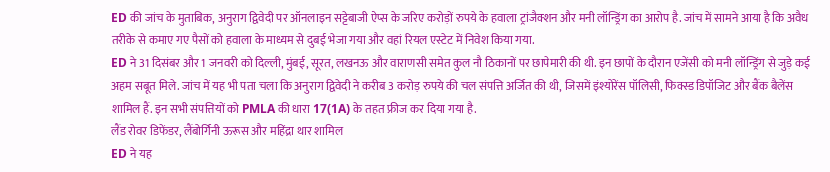ED की जांच के मुताबिक, अनुराग द्विवेदी पर ऑनलाइन सट्टेबाजी ऐप्स के जरिए करोड़ों रुपये के हवाला ट्रांजैक्शन और मनी लॉन्ड्रिंग का आरोप है. जांच में सामने आया है कि अवैध तरीके से कमाए गए पैसों को हवाला के माध्यम से दुबई भेजा गया और वहां रियल एस्टेट में निवेश किया गया.
ED ने 31 दिसंबर और 1 जनवरी को दिल्ली, मुंबई, सूरत, लखनऊ और वाराणसी समेत कुल नौ ठिकानों पर छापेमारी की थी. इन छापों के दौरान एजेंसी को मनी लॉन्ड्रिंग से जुड़े कई अहम सबूत मिले. जांच में यह भी पता चला कि अनुराग द्विवेदी ने करीब 3 करोड़ रुपये की चल संपत्ति अर्जित की थी, जिसमें इंश्योरेंस पॉलिसी, फिक्स्ड डिपॉजिट और बैंक बैलेंस शामिल हैं. इन सभी संपत्तियों को PMLA की धारा 17(1A) के तहत फ्रीज कर दिया गया है.
लैंड रोवर डिफेंडर, लैंबोर्गिनी ऊरूस और महिंद्रा थार शामिल
ED ने यह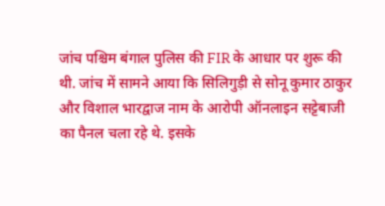जांच पश्चिम बंगाल पुलिस की FIR के आधार पर शुरू की थी. जांच में सामने आया कि सिलिगुड़ी से सोनू कुमार ठाकुर और विशाल भारद्वाज नाम के आरोपी ऑनलाइन सट्टेबाजी का पैनल चला रहे थे. इसके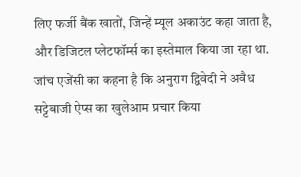लिए फर्जी बैंक खातों, जिन्हें म्यूल अकाउंट कहा जाता है, और डिजिटल प्लेटफॉर्म्स का इस्तेमाल किया जा रहा था.
जांच एजेंसी का कहना है कि अनुराग द्विवेदी ने अवैध सट्टेबाजी ऐप्स का खुलेआम प्रचार किया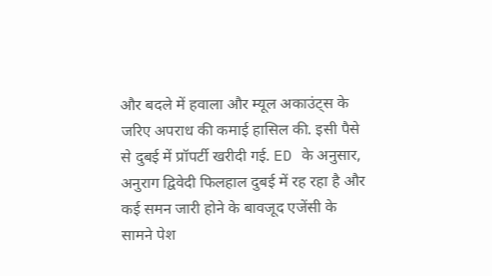और बदले में हवाला और म्यूल अकाउंट्स के जरिए अपराध की कमाई हासिल की. इसी पैसे से दुबई में प्रॉपर्टी खरीदी गई. ED के अनुसार, अनुराग द्विवेदी फिलहाल दुबई में रह रहा है और कई समन जारी होने के बावजूद एजेंसी के सामने पेश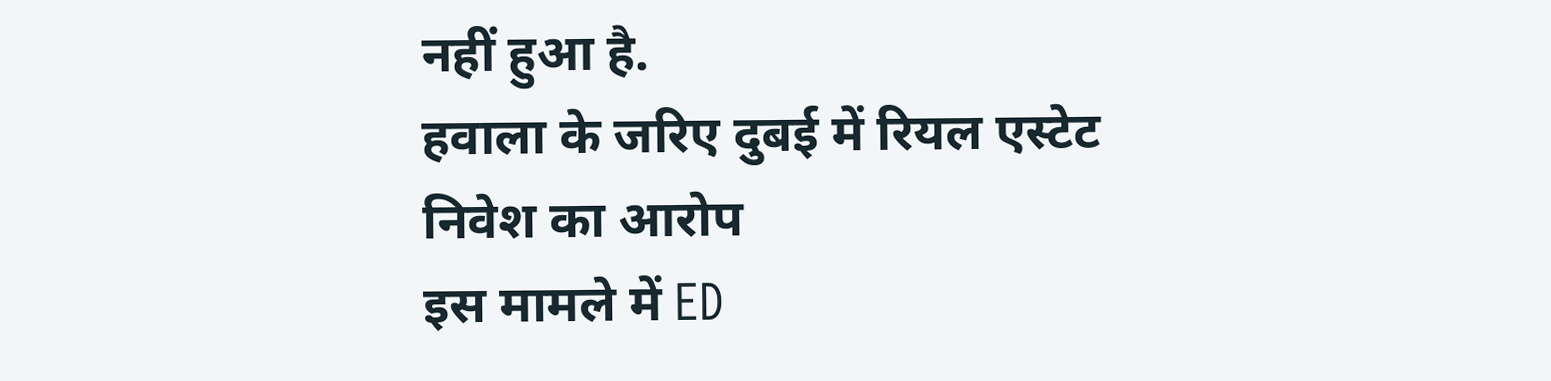नहीं हुआ है.
हवाला के जरिए दुबई में रियल एस्टेट निवेश का आरोप
इस मामले में ED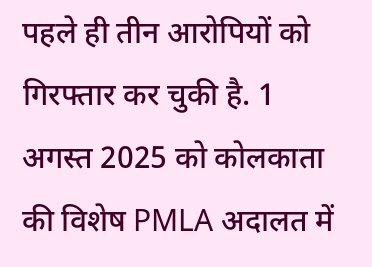पहले ही तीन आरोपियों को गिरफ्तार कर चुकी है. 1 अगस्त 2025 को कोलकाता की विशेष PMLA अदालत में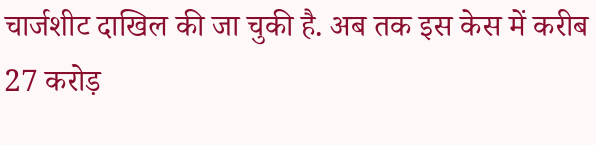चार्जशीट दाखिल की जा चुकी है. अब तक इस केस में करीब 27 करोड़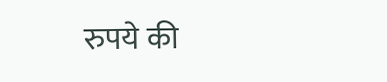रुपये की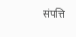संपत्ति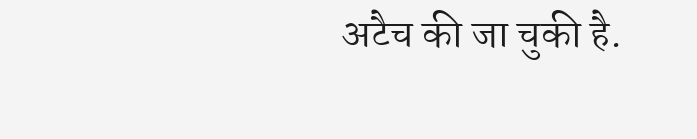अटैच की जा चुकी है.